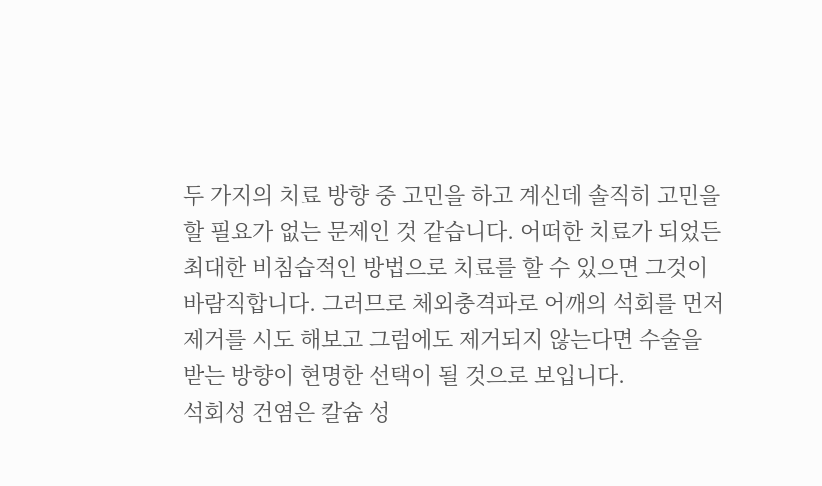두 가지의 치료 방향 중 고민을 하고 계신데 솔직히 고민을 할 필요가 없는 문제인 것 같습니다. 어떠한 치료가 되었든 최대한 비침습적인 방법으로 치료를 할 수 있으면 그것이 바람직합니다. 그러므로 체외충격파로 어깨의 석회를 먼저 제거를 시도 해보고 그럼에도 제거되지 않는다면 수술을 받는 방향이 현명한 선택이 될 것으로 보입니다.
석회성 건염은 칼슘 성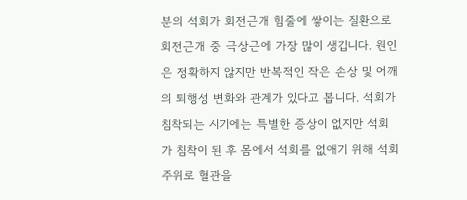분의 석회가 회전근개 힘줄에 쌓이는 질환으로 회전근개 중 극상근에 가장 많이 생깁니다. 원인은 정확하지 않지만 반복적인 작은 손상 및 어깨의 퇴행성 변화와 관계가 있다고 봅니다. 석회가 침착되는 시기에는 특별한 증상이 없지만 석회가 침착이 된 후 몸에서 석회를 없애기 위해 석회 주위로 혈관을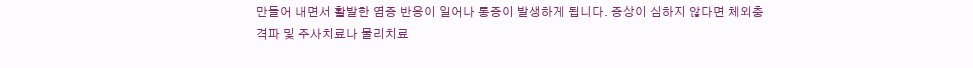만들어 내면서 활발한 염증 반응이 일어나 통증이 발생하게 됩니다. 증상이 심하지 않다면 체외충격파 및 주사치료나 물리치료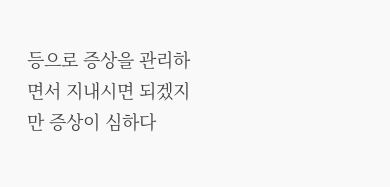등으로 증상을 관리하면서 지내시면 되겠지만 증상이 심하다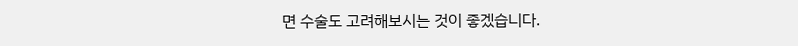면 수술도 고려해보시는 것이 좋겠습니다.